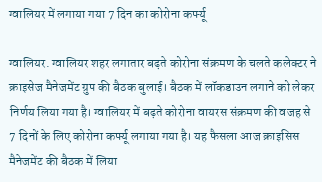ग्वालियर में लगाया गया 7 दिन का कोरोना कर्फ्यू

ग्वालियर. ग्वालियर शहर लगातार बढ़ते कोरोना संक्रमण के चलते कलेक्टर ने क्राइसेज मैनेजमेंट ग्रुप की बैठक बुलाई। बैठक में लॉकडाउन लगाने को लेकर निर्णय लिया गया है। ग्वालियर में बढ़ते कोरोना वायरस संक्रमण की वजह से 7 दिनों के लिए कोरोना कर्फ्यू लगाया गया है। यह फैसला आज क्राइसिस मैनेजमेंट की बैठक में लिया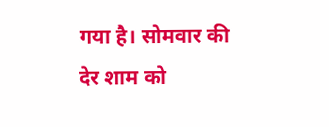गया है। सोमवार की देर शाम को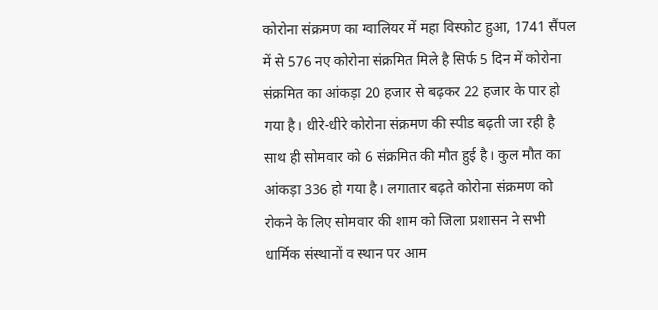कोरोना संक्रमण का ग्वालियर में महा विस्फोट हुआ, 1741 सैंपल में से 576 नए कोरोना संक्रमित मिले है सिर्फ 5 दिन में कोरोना संक्रमित का आंकड़ा 20 हजार से बढ़कर 22 हजार के पार हो गया है। धीरे-धीरे कोरोना संक्रमण की स्पीड बढ़ती जा रही है साथ ही सोमवार को 6 संक्रमित की मौत हुई है। कुल मौत का आंकड़ा 336 हो गया है। लगातार बढ़ते कोरोना संक्रमण को रोकने के लिए सोमवार की शाम को जिला प्रशासन ने सभी धार्मिक संस्थानों व स्थान पर आम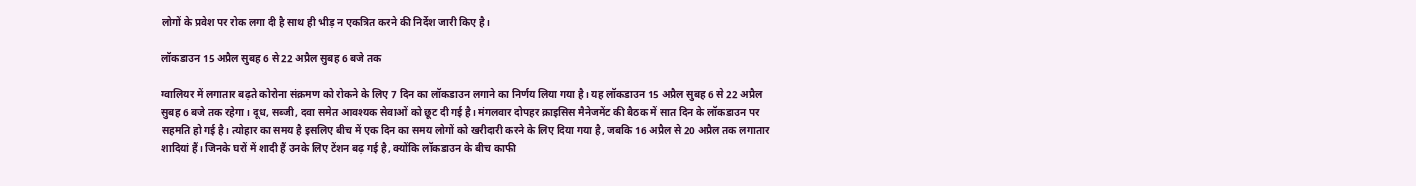लोगों के प्रवेश पर रोक लगा दी है साथ ही भीड़ न एकत्रित करने की निर्देश जारी किए है।

लॉकडाउन 15 अप्रैल सुबह 6 से 22 अप्रैल सुबह 6 बजे तक

ग्वालियर में लगातार बढ़ते कोरोना संक्रमण को रोकने के लिए 7 दिन का लॉकडाउन लगाने का निर्णय लिया गया है। यह लॉकडाउन 15 अप्रैल सुबह 6 से 22 अप्रैल सुबह 6 बजे तक रहेगा। दूध, सब्जी, दवा समेत आवश्यक सेवाओं को छूट दी गई है। मंगलवार दोपहर क्राइसिस मैनेजमेंट की बैठक में सात दिन के लॉकडाउन पर सहमति हो गई है। त्योहार का समय है इसलिए बीच में एक दिन का समय लोगों को खरीदारी करने के लिए दिया गया है, जबकि 16 अप्रैल से 20 अप्रैल तक लगातार शादियां हैं। जिनके घरों में शादी हैं उनके लिए टेंशन बढ़ गई है, क्योंकि लॉकडाउन के बीच काफी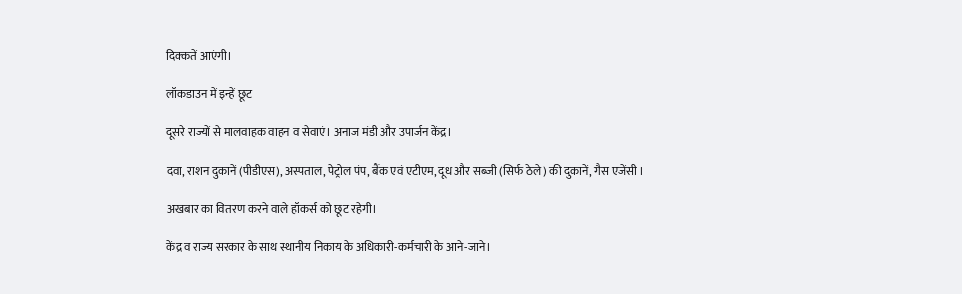दिक्कतें आएंगी।

लॉकडाउन में इन्हें छूट

दूसरे राज्यों से मालवाहक वाहन व सेवाएं। अनाज मंडी और उपार्जन केंद्र।

दवा, राशन दुकानें (पीडीएस), अस्पताल, पेट्रोल पंप, बैंक एवं एटीएम, दूध और सब्जी (सिर्फ ठेले) की दुकानें, गैस एजेंसी ।

अखबार का वितरण करने वाले हॉकर्स को छूट रहेगी।

केंद्र व राज्य सरकार के साथ स्थानीय निकाय के अधिकारी-कर्मचारी के आने-जाने।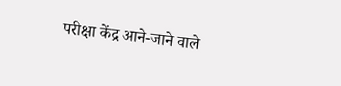परीक्षा केंद्र आने-जाने वाले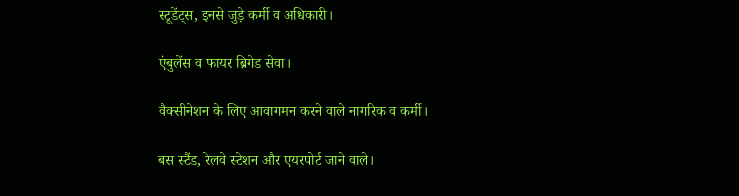स्टूडेंट्स, इनसे जुड़े कर्मी व अधिकारी।

एंबुलेंस व फायर ब्रिगेड सेवा।

वैक्सीनेशन के लिए आवागमन करने वाले नागरिक व कर्मी।

बस स्टैंड, रेलवे स्टेशन और एयरपोर्ट जाने वाले।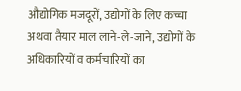औद्योगिक मजदूरों, उद्योगों के लिए कच्चा अथवा तैयार माल लाने-ले-जाने, उद्योगों के अधिकारियों व कर्मचारियों का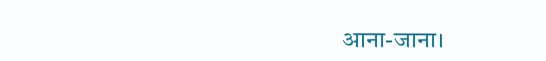आना-जाना।